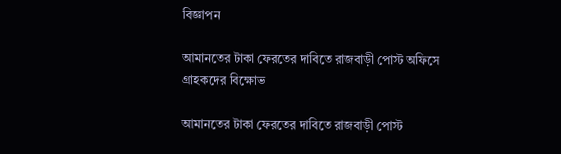বিজ্ঞাপন

আমানতের টাকা ফেরতের দাবিতে রাজবাড়ী পোস্ট অফিসে গ্রাহকদের বিক্ষোভ

আমানতের টাকা ফেরতের দাবিতে রাজবাড়ী পোস্ট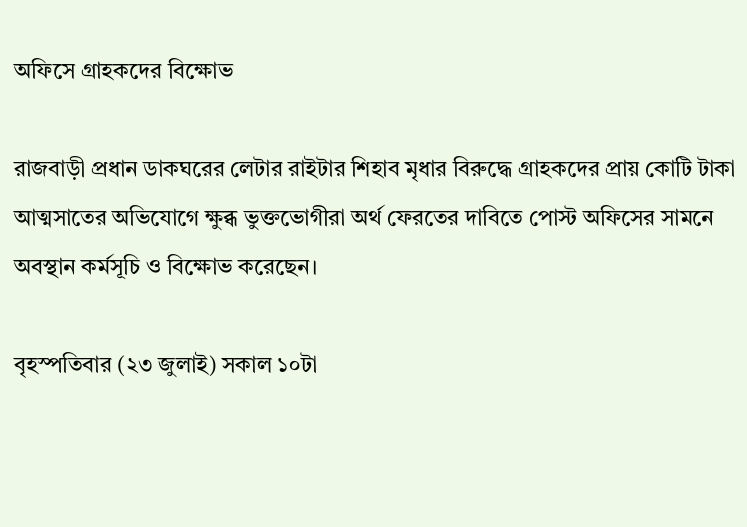অফিসে গ্রাহকদের বিক্ষোভ

রাজবাড়ী প্রধান ডাকঘরের লেটার রাইটার শিহাব মৃধার বিরুদ্ধে গ্রাহকদের প্রায় কোটি টাকা আত্মসাতের অভিযোগে ক্ষুব্ধ ভুক্তভোগীরা অর্থ ফেরতের দাবিতে পোস্ট অফিসের সামনে অবস্থান কর্মসূচি ও বিক্ষোভ করেছেন।

বৃহস্পতিবার (২৩ জুলাই) সকাল ১০টা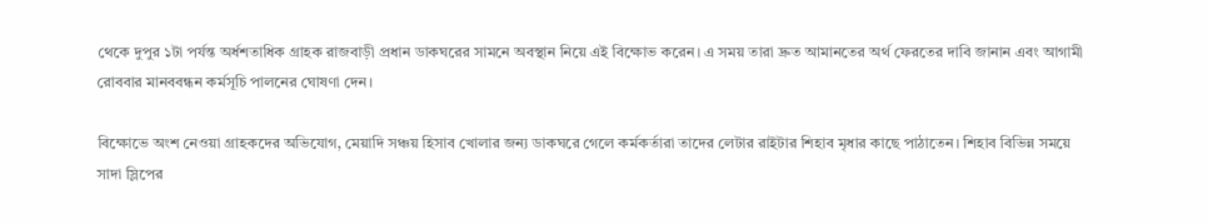থেকে দুপুর ১টা পর্যন্ত অর্ধশতাধিক গ্রাহক রাজবাড়ী প্রধান ডাকঘরের সামনে অবস্থান নিয়ে এই বিক্ষোভ করেন। এ সময় তারা দ্রুত আমানতের অর্থ ফেরতের দাবি জানান এবং আগামী রোববার মানববন্ধন কর্মসূচি পালনের ঘোষণা দেন।

বিক্ষোভে অংশ নেওয়া গ্রাহকদের অভিযোগ, মেয়াদি সঞ্চয় হিসাব খোলার জন্য ডাকঘরে গেলে কর্মকর্তারা তাদের লেটার রাইটার শিহাব মৃধার কাছে পাঠাতেন। শিহাব বিভিন্ন সময়ে সাদা স্লিপের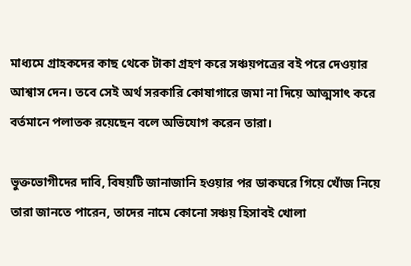মাধ্যমে গ্রাহকদের কাছ থেকে টাকা গ্রহণ করে সঞ্চয়পত্রের বই পরে দেওয়ার আশ্বাস দেন। তবে সেই অর্থ সরকারি কোষাগারে জমা না দিয়ে আত্মসাৎ করে বর্তমানে পলাতক রয়েছেন বলে অভিযোগ করেন তারা।

ভুক্তভোগীদের দাবি, বিষয়টি জানাজানি হওয়ার পর ডাকঘরে গিয়ে খোঁজ নিয়ে তারা জানতে পারেন, তাদের নামে কোনো সঞ্চয় হিসাবই খোলা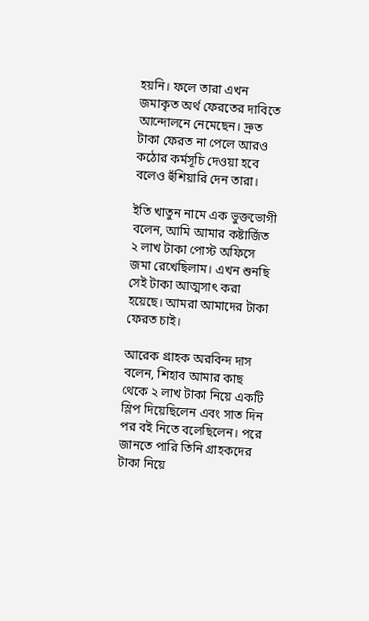হয়নি। ফলে তারা এখন জমাকৃত অর্থ ফেরতের দাবিতে আন্দোলনে নেমেছেন। দ্রুত টাকা ফেরত না পেলে আরও কঠোর কর্মসূচি দেওয়া হবে বলেও হুঁশিয়ারি দেন তারা।

ইতি খাতুন নামে এক ভুক্তভোগী বলেন, আমি আমার কষ্টার্জিত ২ লাখ টাকা পোস্ট অফিসে জমা রেখেছিলাম। এখন শুনছি সেই টাকা আত্মসাৎ করা হয়েছে। আমরা আমাদের টাকা ফেরত চাই।

আরেক গ্রাহক অরবিন্দ দাস বলেন, শিহাব আমার কাছ থেকে ২ লাখ টাকা নিয়ে একটি স্লিপ দিয়েছিলেন এবং সাত দিন পর বই নিতে বলেছিলেন। পরে জানতে পারি তিনি গ্রাহকদের টাকা নিয়ে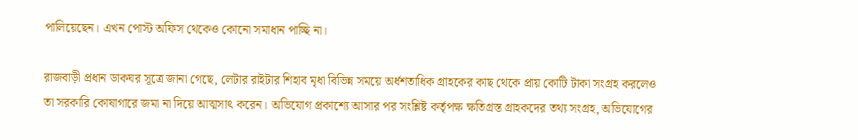পালিয়েছেন। এখন পোস্ট অফিস থেকেও কোনো সমাধান পাচ্ছি না।

রাজবাড়ী প্রধান ডাকঘর সূত্রে জানা গেছে, লেটার রাইটার শিহাব মৃধা বিভিন্ন সময়ে অর্ধশতাধিক গ্রাহকের কাছ থেকে প্রায় কোটি টাকা সংগ্রহ করলেও তা সরকারি কোষাগারে জমা না দিয়ে আত্মসাৎ করেন। অভিযোগ প্রকাশ্যে আসার পর সংশ্লিষ্ট কর্তৃপক্ষ ক্ষতিগ্রস্ত গ্রাহকদের তথ্য সংগ্রহ, অভিযোগের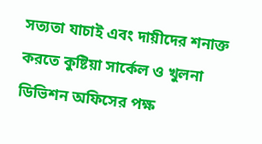সত্যতা যাচাই এবং দায়ীদের শনাক্ত করতে কুষ্টিয়া সার্কেল ও খুলনা ডিভিশন অফিসের পক্ষ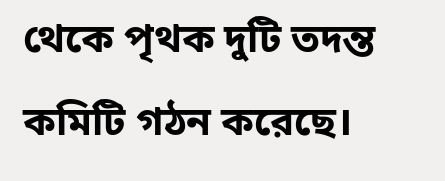থেকে পৃথক দুটি তদন্ত কমিটি গঠন করেছে।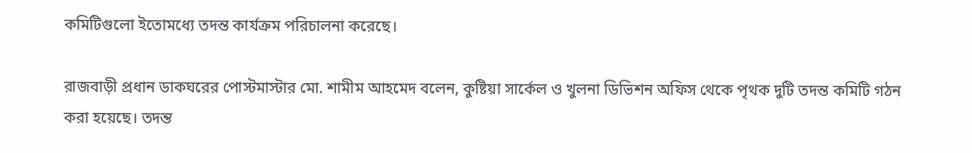কমিটিগুলো ইতোমধ্যে তদন্ত কার্যক্রম পরিচালনা করেছে।

রাজবাড়ী প্রধান ডাকঘরের পোস্টমাস্টার মো. শামীম আহমেদ বলেন, কুষ্টিয়া সার্কেল ও খুলনা ডিভিশন অফিস থেকে পৃথক দুটি তদন্ত কমিটি গঠন করা হয়েছে। তদন্ত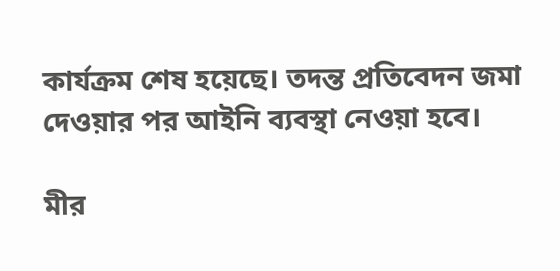কার্যক্রম শেষ হয়েছে। তদন্ত প্রতিবেদন জমা দেওয়ার পর আইনি ব্যবস্থা নেওয়া হবে।

মীর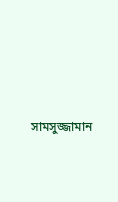সামসুজ্জামান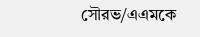সৌরভ/এএমকে